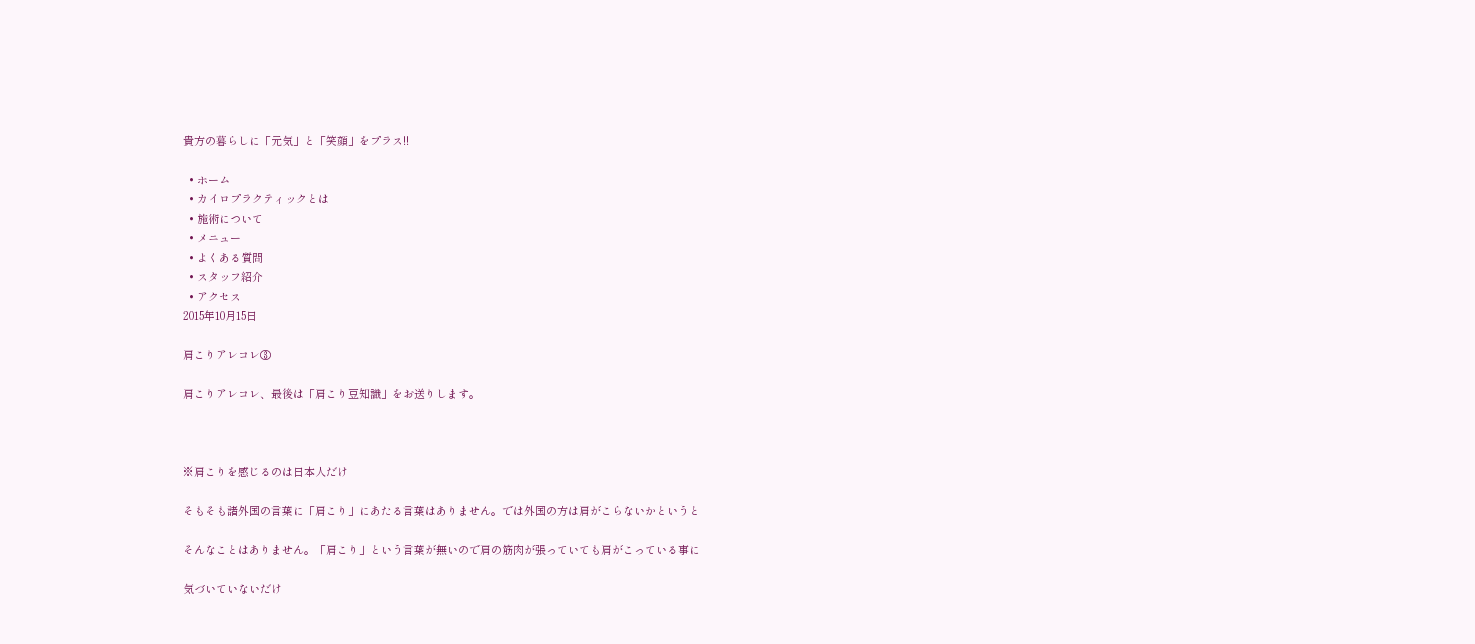貴方の暮らしに「元気」と「笑顔」をプラス!!

  • ホーム
  • カイロプラクティックとは
  • 施術について
  • メニュー
  • よくある質問
  • スタッフ紹介
  • アクセス
2015年10月15日

肩こりアレコレ③

肩こりアレコレ、最後は「肩こり豆知識」をお送りします。



※肩こりを感じるのは日本人だけ

そもそも諸外国の言葉に「肩こり」にあたる言葉はありません。では外国の方は肩がこらないかというと

そんなことはありません。「肩こり」という言葉が無いので肩の筋肉が張っていても肩がこっている事に

気づいていないだけ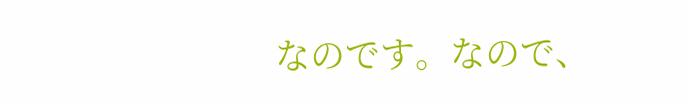なのです。なので、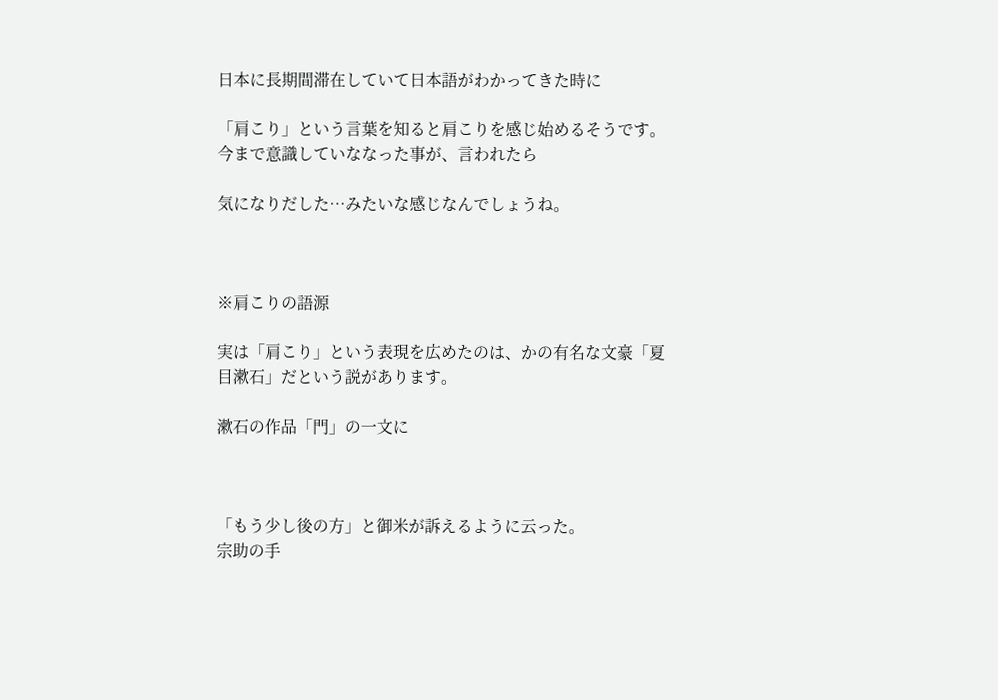日本に長期間滞在していて日本語がわかってきた時に

「肩こり」という言葉を知ると肩こりを感じ始めるそうです。今まで意識していななった事が、言われたら

気になりだした…みたいな感じなんでしょうね。



※肩こりの語源

実は「肩こり」という表現を広めたのは、かの有名な文豪「夏目漱石」だという説があります。

漱石の作品「門」の一文に



「もう少し後の方」と御米が訴えるように云った。
宗助の手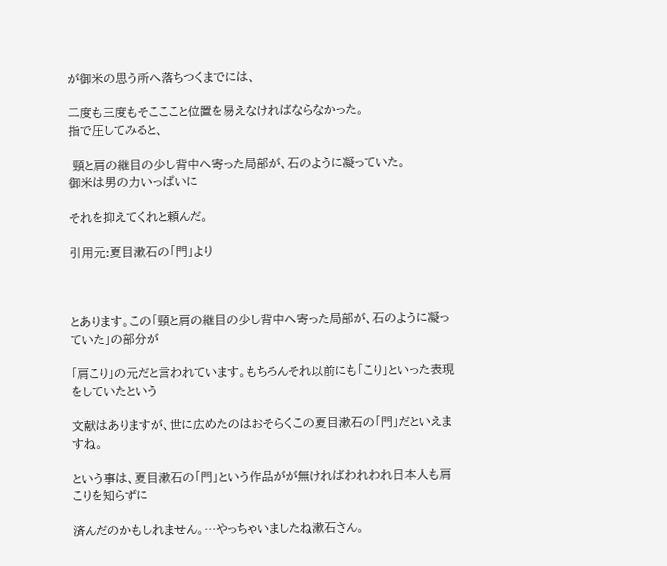が御米の思う所へ落ちつくまでには、

二度も三度もそこここと位置を易えなければならなかった。
指で圧してみると、

 頸と肩の継目の少し背中へ寄った局部が、石のように凝っていた。
御米は男の力いっぱいに

それを抑えてくれと頼んだ。

引用元:夏目漱石の「門」より



とあります。この「頸と肩の継目の少し背中へ寄った局部が、石のように凝っていた」の部分が

「肩こり」の元だと言われています。もちろんそれ以前にも「こり」といった表現をしていたという

文献はありますが、世に広めたのはおそらくこの夏目漱石の「門」だといえますね。

という事は、夏目漱石の「門」という作品がが無ければわれわれ日本人も肩こりを知らずに

済んだのかもしれません。…やっちゃいましたね漱石さん。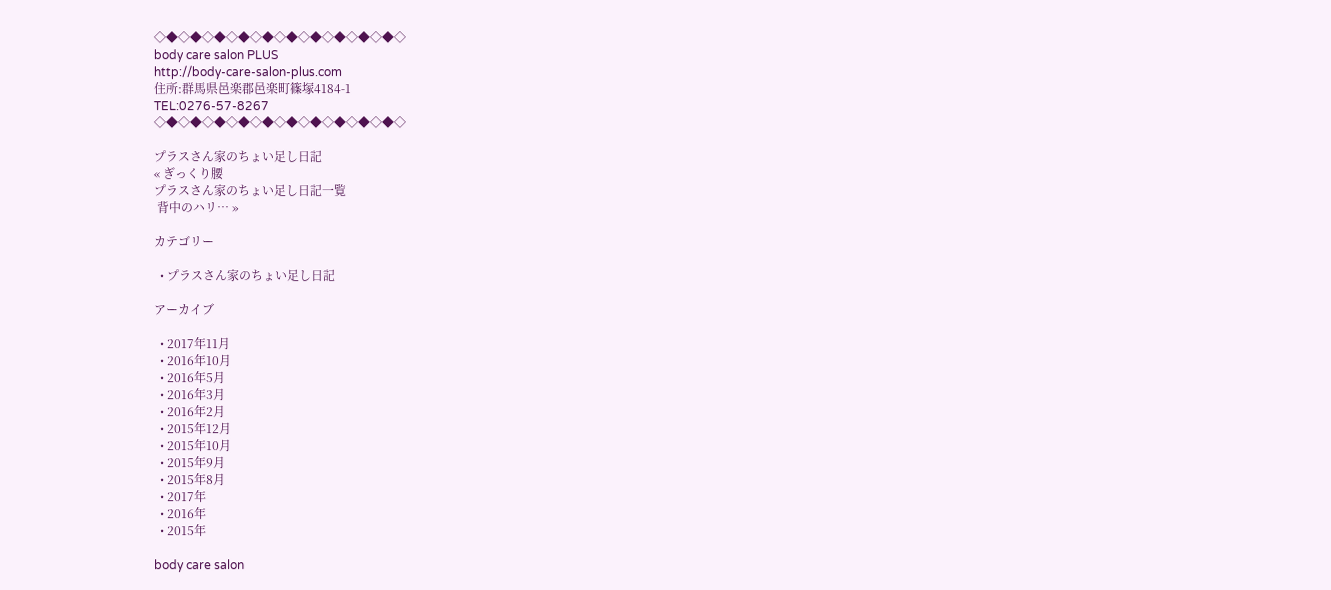◇◆◇◆◇◆◇◆◇◆◇◆◇◆◇◆◇◆◇◆◇
body care salon PLUS
http://body-care-salon-plus.com
住所:群馬県邑楽郡邑楽町篠塚4184-1
TEL:0276-57-8267
◇◆◇◆◇◆◇◆◇◆◇◆◇◆◇◆◇◆◇◆◇

プラスさん家のちょい足し日記
« ぎっくり腰
プラスさん家のちょい足し日記一覧
 背中のハリ… »

カテゴリー

  • プラスさん家のちょい足し日記

アーカイブ

  • 2017年11月
  • 2016年10月
  • 2016年5月
  • 2016年3月
  • 2016年2月
  • 2015年12月
  • 2015年10月
  • 2015年9月
  • 2015年8月
  • 2017年
  • 2016年
  • 2015年

body care salon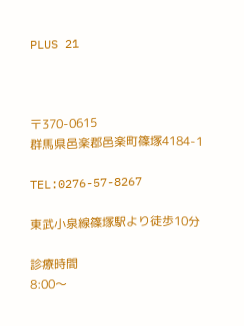PLUS 21



〒370-0615
群馬県邑楽郡邑楽町篠塚4184-1

TEL:0276-57-8267

東武小泉線篠塚駅より徒歩10分

診療時間
8:00〜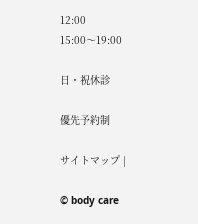12:00
15:00〜19:00

日・祝休診

優先予約制

サイトマップ |

© body care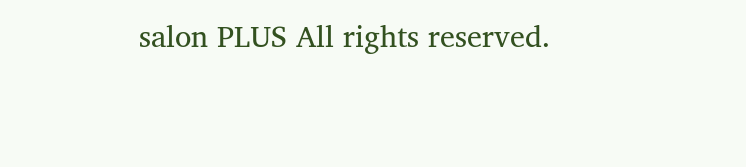salon PLUS All rights reserved.